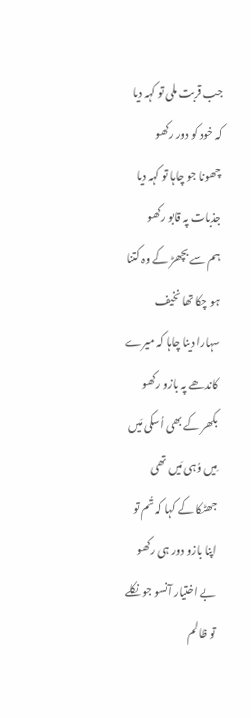جب قربت ملی تو کہہ دیا کہ خود کو دور رکھو
چھونا جو چاہا تو کہہ دیا جذبات پہ قابو رکھو
ہم سے بچھڑ کے وہ کتنا ہو چکا تھا نخیف
سہارا دینا چاہا کہ میرے کاندھے پہ بازو رکھو
بکھر کے بھی اُسکی مَیں مِیں وُہی مَیں تھی
جھٹکا کے کہا کہ تُم تو اپنا بازو دور ہی رکھو
بے اختیار آنسو جو نکلے تو ظالم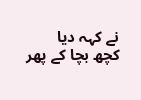نے کہہ دیا
کچھ بچا کے پھر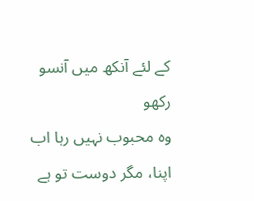کے لئے آنکھ میں آنسو رکھو
وہ محبوب نہیں رہا اب اپنا، مگر دوست تو ہے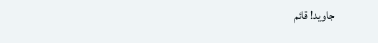جاوید! قائم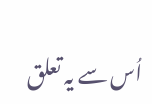اُس سے یہ تعلق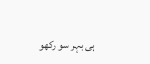ہی بہر سو رکھو